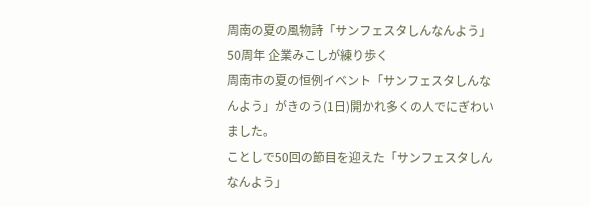周南の夏の風物詩「サンフェスタしんなんよう」50周年 企業みこしが練り歩く
周南市の夏の恒例イベント「サンフェスタしんなんよう」がきのう(1日)開かれ多くの人でにぎわいました。
ことしで50回の節目を迎えた「サンフェスタしんなんよう」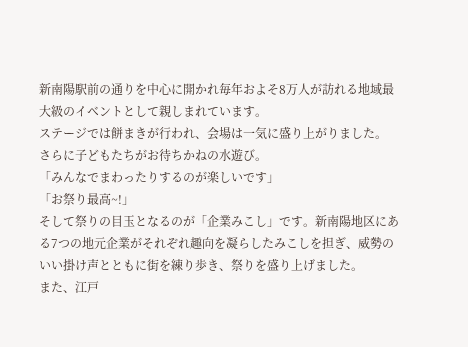新南陽駅前の通りを中心に開かれ毎年およそ8万人が訪れる地域最大級のイベントとして親しまれています。
ステージでは餅まきが行われ、会場は一気に盛り上がりました。
さらに子どもたちがお待ちかねの水遊び。
「みんなでまわったりするのが楽しいです」
「お祭り最高~!」
そして祭りの目玉となるのが「企業みこし」です。新南陽地区にある7つの地元企業がそれぞれ趣向を凝らしたみこしを担ぎ、威勢のいい掛け声とともに街を練り歩き、祭りを盛り上げました。
また、江戸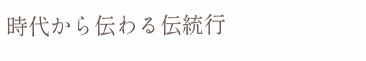時代から伝わる伝統行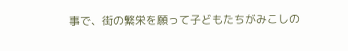事で、街の繁栄を願って子どもたちがみこしの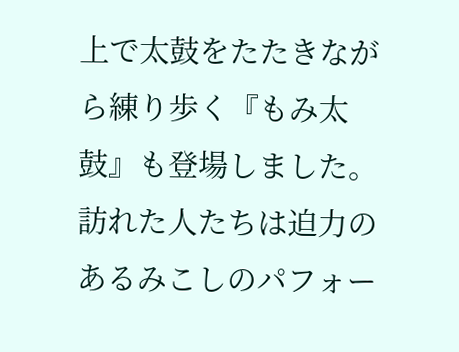上で太鼓をたたきながら練り歩く『もみ太鼓』も登場しました。
訪れた人たちは迫力のあるみこしのパフォー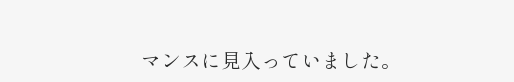マンスに見入っていました。